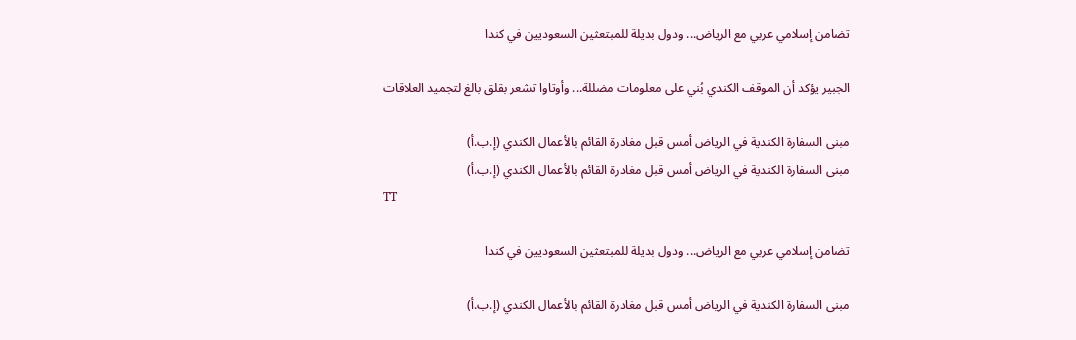تضامن إسلامي عربي مع الرياض... ودول بديلة للمبتعثين السعوديين في كندا

الجبير يؤكد أن الموقف الكندي بُني على معلومات مضللة... وأوتاوا تشعر بقلق بالغ لتجميد العلاقات

مبنى السفارة الكندية في الرياض أمس قبل مغادرة القائم بالأعمال الكندي (إ.ب.أ)
مبنى السفارة الكندية في الرياض أمس قبل مغادرة القائم بالأعمال الكندي (إ.ب.أ)
TT

تضامن إسلامي عربي مع الرياض... ودول بديلة للمبتعثين السعوديين في كندا

مبنى السفارة الكندية في الرياض أمس قبل مغادرة القائم بالأعمال الكندي (إ.ب.أ)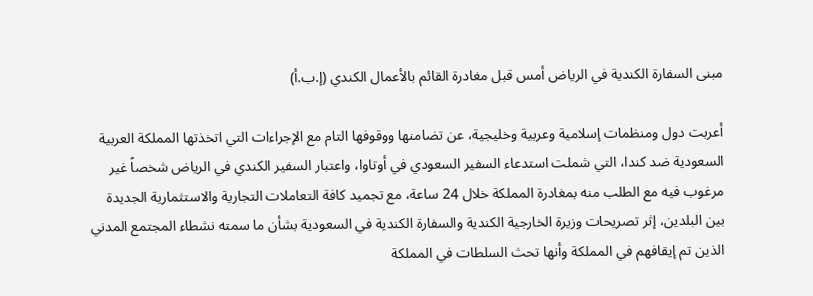مبنى السفارة الكندية في الرياض أمس قبل مغادرة القائم بالأعمال الكندي (إ.ب.أ)

أعربت دول ومنظمات إسلامية وعربية وخليجية، عن تضامنها ووقوفها التام مع الإجراءات التي اتخذتها المملكة العربية السعودية ضد كندا، التي شملت استدعاء السفير السعودي في أوتاوا، واعتبار السفير الكندي في الرياض شخصاً غير مرغوب فيه مع الطلب منه بمغادرة المملكة خلال 24 ساعة، مع تجميد كافة التعاملات التجارية والاستثمارية الجديدة بين البلدين، إثر تصريحات وزيرة الخارجية الكندية والسفارة الكندية في السعودية بشأن ما سمته نشطاء المجتمع المدني الذين تم إيقافهم في المملكة وأنها تحث السلطات في المملكة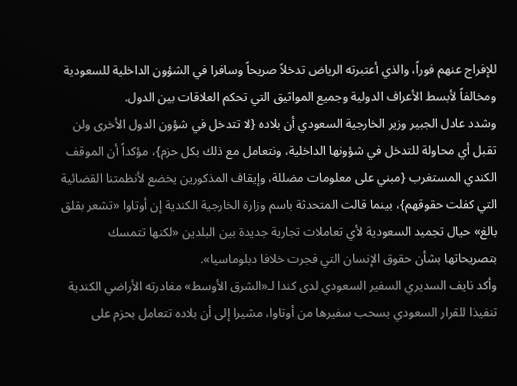للإفراج عنهم فوراً، والذي أعتبرته الرياض تدخلاً صريحاً وسافرا في الشؤون الداخلية للسعودية ومخالفاً لأبسط الأعراف الدولية وجميع المواثيق التي تحكم العلاقات بين الدول.
وشدد عادل الجبير وزير الخارجية السعودي أن بلاده {لا تتدخل في شؤون الدول الأخرى ولن تقبل أي محاولة للتدخل في شؤونها الداخلية، ونتعامل مع ذلك بكل حزم}، مؤكداً أن الموقف الكندي المستغرب {مبني على معلومات مضللة، وإيقاف المذكورين يخضع لأنظمتنا القضائية التي كفلت حقوقهم}، بينما قالت المتحدثة باسم وزارة الخارجية الكندية إن أوتاوا «تشعر بقلق بالغ» حيال تجميد السعودية لأي تعاملات تجارية جديدة بين البلدين «لكنها تتمسك بتصريحاتها بشأن حقوق الإنسان التي فجرت خلافا دبلوماسيا».
وأكد نايف السديري السفير السعودي لدى كندا لـ«الشرق الأوسط» مغادرته الأراضي الكندية تنفيذا للقرار السعودي بسحب سفيرها من أوتاوا، مشيرا إلى أن بلاده تتعامل بحزم على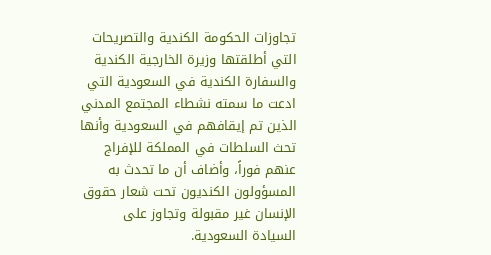تجاوزات الحكومة الكندية والتصريحات التي أطلقتها وزيرة الخارجية الكندية والسفارة الكندية في السعودية التي ادعت ما سمته نشطاء المجتمع المدني الذين تم إيقافهم في السعودية وأنها تحث السلطات في المملكة للإفراج عنهم فوراً، وأضاف أن ما تحدث به المسؤولون الكنديون تحت شعار حقوق الإنسان غير مقبولة وتجاوز على السيادة السعودية.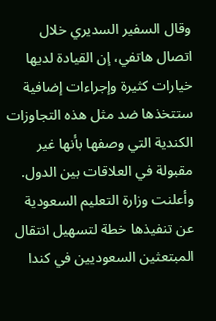وقال السفير السديري خلال اتصال هاتفي، إن القيادة لديها خيارات كثيرة وإجراءات إضافية ستتخذها ضد مثل هذه التجاوزات الكندية التي وصفها بأنها غير مقبولة في العلاقات بين الدول.
وأعلنت وزارة التعليم السعودية عن تنفيذها خطة لتسهيل انتقال المبتعثين السعوديين في كندا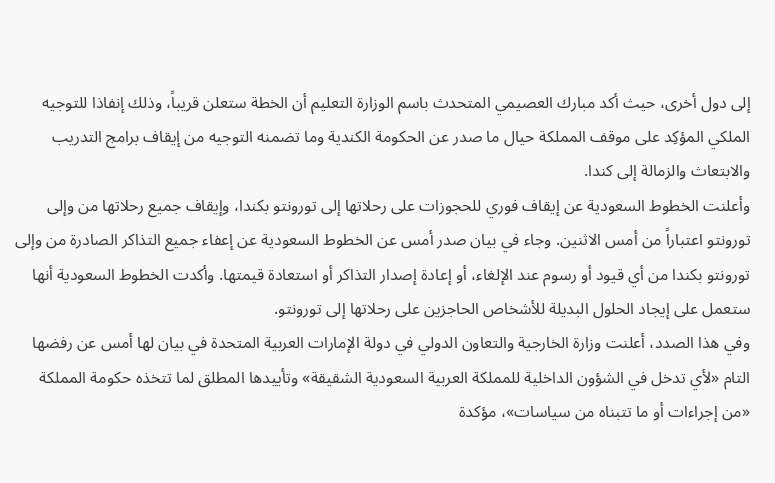إلى دول أخرى، حيث أكد مبارك العصيمي المتحدث باسم الوزارة التعليم أن الخطة ستعلن قريباً، وذلك إنفاذا للتوجيه الملكي المؤكِد على موقف المملكة حيال ما صدر عن الحكومة الكندية وما تضمنه التوجيه من إيقاف برامج التدريب والابتعاث والزمالة إلى كندا.
وأعلنت الخطوط السعودية عن إيقاف فوري للحجوزات على رحلاتها إلى تورونتو بكندا، وإيقاف جميع رحلاتها من وإلى تورونتو اعتباراً من أمس الاثنين. وجاء في بيان صدر أمس عن الخطوط السعودية عن إعفاء جميع التذاكر الصادرة من وإلى تورونتو بكندا من أي قيود أو رسوم عند الإلغاء، أو إعادة إصدار التذاكر أو استعادة قيمتها. وأكدت الخطوط السعودية أنها ستعمل على إيجاد الحلول البديلة للأشخاص الحاجزين على رحلاتها إلى تورونتو.
وفي هذا الصدد، أعلنت وزارة الخارجية والتعاون الدولي في دولة الإمارات العربية المتحدة في بيان لها أمس عن رفضها التام «لأي تدخل في الشؤون الداخلية للمملكة العربية السعودية الشقيقة» وتأييدها المطلق لما تتخذه حكومة المملكة «من إجراءات أو ما تتبناه من سياسات»، مؤكدة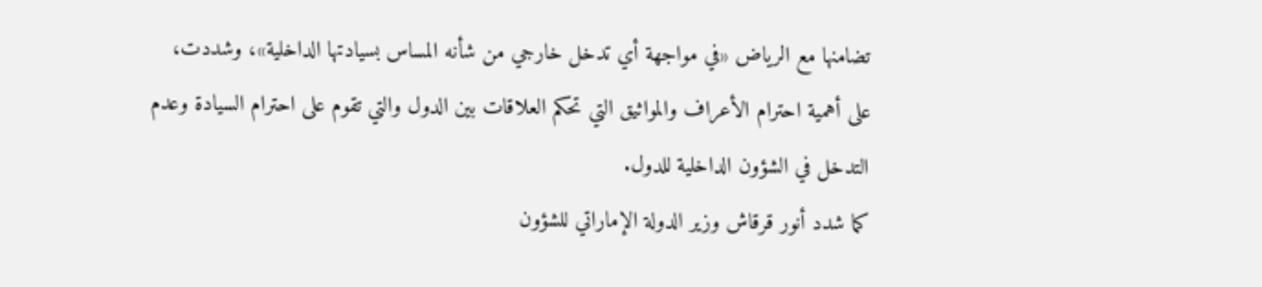تضامنها مع الرياض «في مواجهة أي تدخل خارجي من شأنه المساس بسيادتها الداخلية»، وشددت، على أهمية احترام الأعراف والمواثيق التي تحكم العلاقات بين الدول والتي تقوم على احترام السيادة وعدم التدخل في الشؤون الداخلية للدول.
كما شدد أنور قرقاش وزير الدولة الإماراتي للشؤون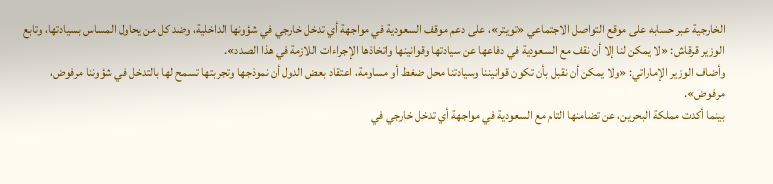الخارجية عبر حسابه على موقع التواصل الاجتماعي «تويتر»، على دعم موقف السعودية في مواجهة أي تدخل خارجي في شؤونها الداخلية، وضد كل من يحاول المساس بسيادتها، وتابع الوزير قرقاش: «لا يمكن لنا إلا أن نقف مع السعودية في دفاعها عن سيادتها وقوانينها واتخاذها الإجراءات اللازمة في هذا الصدد».
وأضاف الوزير الإماراتي: «ولا يمكن أن نقبل بأن تكون قوانيننا وسيادتنا محل ضغط أو مساومة، اعتقاد بعض الدول أن نموذجها وتجربتها تسمح لها بالتدخل في شؤوننا مرفوض، مرفوض».
بينما أكدت مملكة البحرين، عن تضامنها التام مع السعودية في مواجهة أي تدخل خارجي في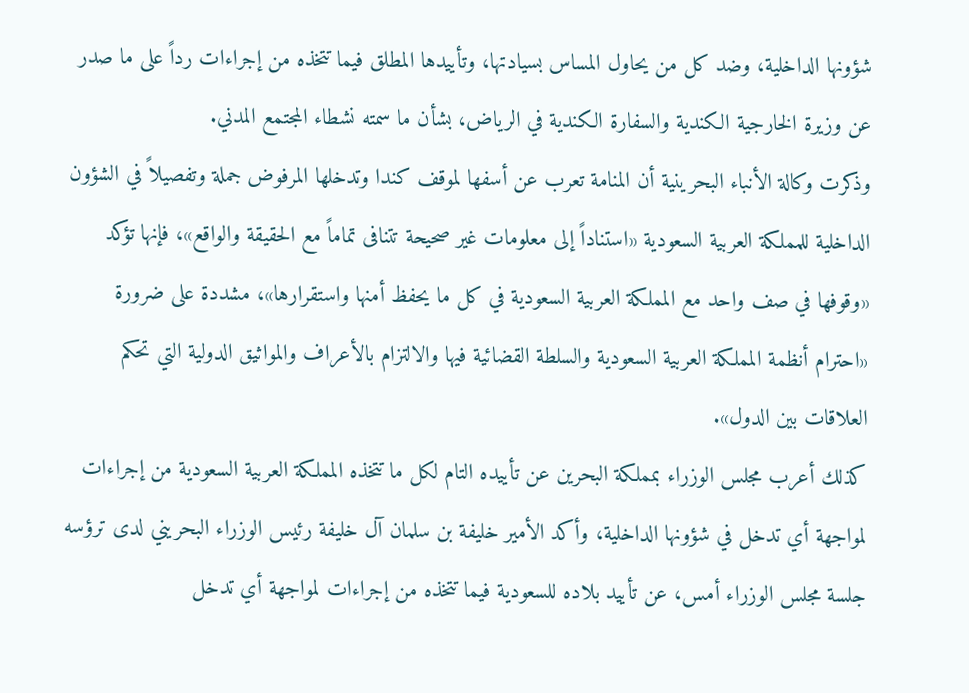شؤونها الداخلية، وضد كل من يحاول المساس بسيادتها، وتأييدها المطلق فيما تتخذه من إجراءات رداً على ما صدر عن وزيرة الخارجية الكندية والسفارة الكندية في الرياض، بشأن ما سمته نشطاء المجتمع المدني.
وذكرت وكالة الأنباء البحرينية أن المنامة تعرب عن أسفها لموقف كندا وتدخلها المرفوض جملة وتفصيلاً في الشؤون الداخلية للمملكة العربية السعودية «استناداً إلى معلومات غير صحيحة تتنافى تماماً مع الحقيقة والواقع»، فإنها تؤكد «وقوفها في صف واحد مع المملكة العربية السعودية في كل ما يحفظ أمنها واستقرارها»، مشددة على ضرورة «احترام أنظمة المملكة العربية السعودية والسلطة القضائية فيها والالتزام بالأعراف والمواثيق الدولية التي تحكم العلاقات بين الدول».
كذلك أعرب مجلس الوزراء بمملكة البحرين عن تأييده التام لكل ما تتخذه المملكة العربية السعودية من إجراءات لمواجهة أي تدخل في شؤونها الداخلية، وأكد الأمير خليفة بن سلمان آل خليفة رئيس الوزراء البحريني لدى ترؤسه جلسة مجلس الوزراء أمس، عن تأييد بلاده للسعودية فيما تتخذه من إجراءات لمواجهة أي تدخل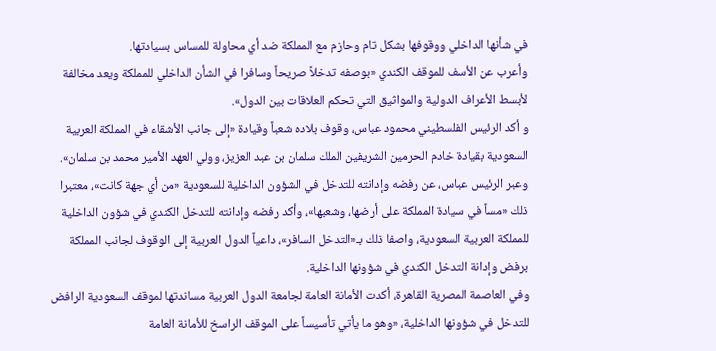في شأنها الداخلي ووقوفها بشكل تام وحازم مع المملكة ضد أي محاولة للمساس بسيادتها.
وأعرب عن الأسف للموقف الكندي «بوصفه تدخلاً صريحاً وسافرا في الشأن الداخلي للمملكة ويعد مخالفة لأبسط الأعراف الدولية والمواثيق التي تحكم العلاقات بين الدول».
و أكد الرئيس الفلسطيني محمود عباس، وقوف بلاده شعباً وقيادة «إلى جانب الأشقاء في المملكة العربية السعودية بقيادة خادم الحرمين الشريفين الملك سلمان بن عبد العزيز، وولي العهد الأمير محمد بن سلمان».
وعبر الرئيس عباس، عن رفضه وإدانته للتدخل في الشؤون الداخلية للسعودية «من أي جهة كانت»، معتبرا ذلك «مساً في سيادة المملكة على أرضها، وشعبها»، وأكد رفضه وإدانته للتدخل الكندي في شؤون الداخلية للمملكة العربية السعودية، واصفا ذلك بـ«التدخل السافر»، داعياً الدول العربية إلى الوقوف لجانب المملكة برفض وإدانة التدخل الكندي في شؤونها الداخلية.
وفي العاصمة المصرية القاهرة، أكدت الأمانة العامة لجامعة الدول العربية مساندتها لموقف السعودية الرافض للتدخل في شؤونها الداخلية، «وهو ما يأتي تأسيساً على الموقف الراسخ للأمانة العامة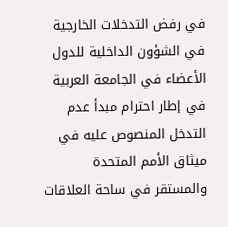في رفض التدخلات الخارجية في الشؤون الداخلية للدول الأعضاء في الجامعة العربية في إطار احترام مبدأ عدم التدخل المنصوص عليه في ميثاق الأمم المتحدة والمستقر في ساحة العلاقات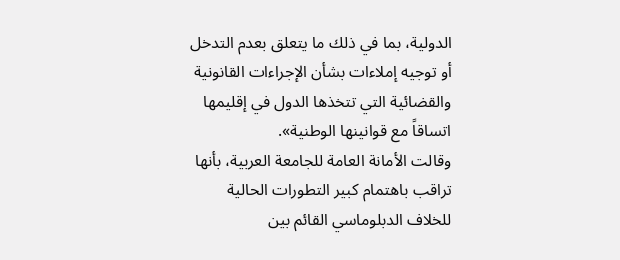الدولية، بما في ذلك ما يتعلق بعدم التدخل أو توجيه إملاءات بشأن الإجراءات القانونية والقضائية التي تتخذها الدول في إقليمها اتساقاً مع قوانينها الوطنية».
وقالت الأمانة العامة للجامعة العربية، بأنها تراقب باهتمام كبير التطورات الحالية للخلاف الدبلوماسي القائم بين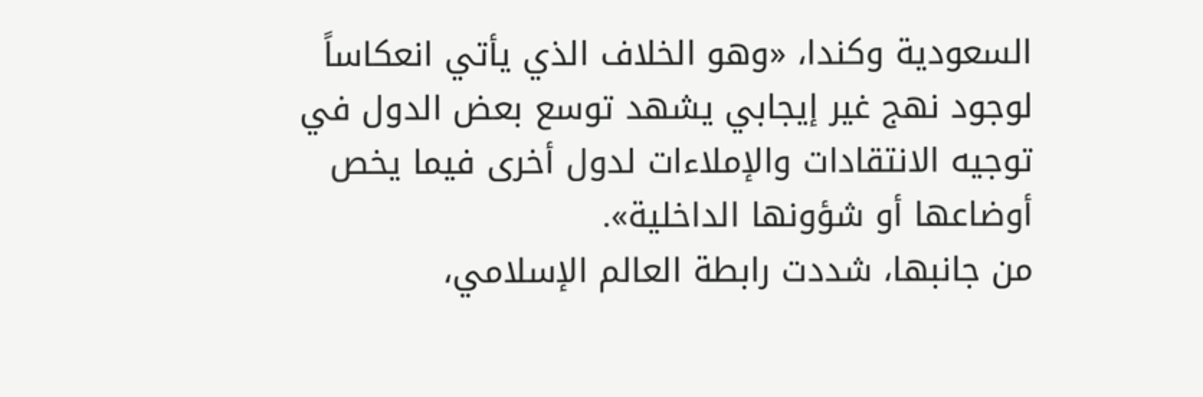السعودية وكندا، «وهو الخلاف الذي يأتي انعكاساً لوجود نهج غير إيجابي يشهد توسع بعض الدول في توجيه الانتقادات والإملاءات لدول أخرى فيما يخص أوضاعها أو شؤونها الداخلية».
من جانبها، شددت رابطة العالم الإسلامي،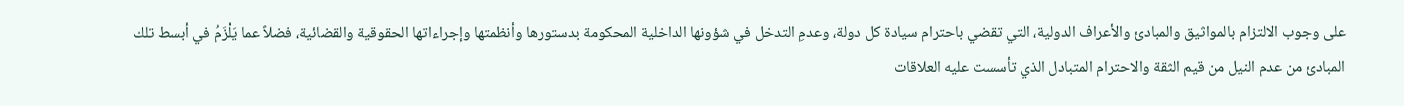على وجوب الالتزام بالمواثيق والمبادئ والأعراف الدولية، التي تقضي باحترام سيادة كل دولة، وعدمِ التدخل في شؤونها الداخلية المحكومة بدستورها وأنظمتها وإجراءاتها الحقوقية والقضائية، فضلاً عما يَلْزَمُ في أبسط تلك المبادئ من عدم النيل من قيم الثقة والاحترام المتبادل الذي تأسست عليه العلاقات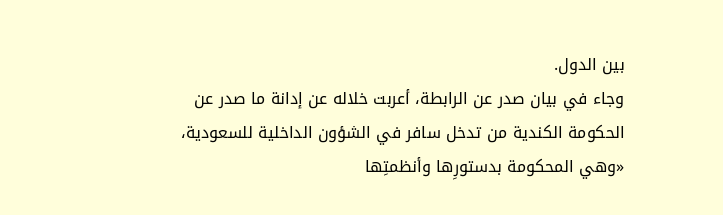بين الدول.
وجاء في بيان صدر عن الرابطة، أعربت خلاله عن إدانة ما صدر عن الحكومة الكندية من تدخل سافر في الشؤون الداخلية للسعودية، «وهي المحكومة بدستورِها وأنظمتِها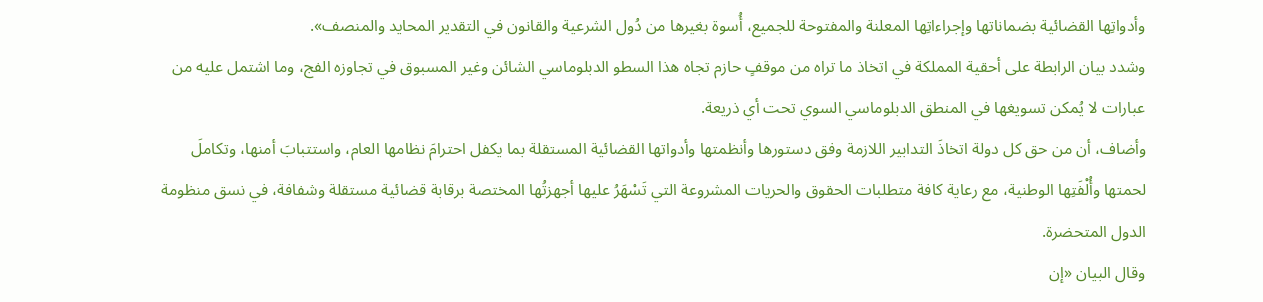وأدواتِها القضائية بضماناتها وإجراءاتِها المعلنة والمفتوحة للجميع، أُسوة بغيرها من دُول الشرعية والقانون في التقدير المحايد والمنصف».
وشدد بيان الرابطة على أحقية المملكة في اتخاذ ما تراه من موقفٍ حازم تجاه هذا السطو الدبلوماسي الشائن وغير المسبوق في تجاوزه الفج، وما اشتمل عليه من عبارات لا يُمكن تسويغها في المنطق الدبلوماسي السوي تحت أي ذريعة.
وأضاف، أن من حق كل دولة اتخاذَ التدابير اللازمة وفق دستورها وأنظمتها وأدواتها القضائية المستقلة بما يكفل احترامَ نظامها العام، واستتبابَ أمنها، وتكاملَ لحمتها وأُلْفَتِها الوطنية، مع رعاية كافة متطلبات الحقوق والحريات المشروعة التي تَسْهَرُ عليها أجهزتُها المختصة برقابة قضائية مستقلة وشفافة، في نسق منظومة الدول المتحضرة.
وقال البيان «إن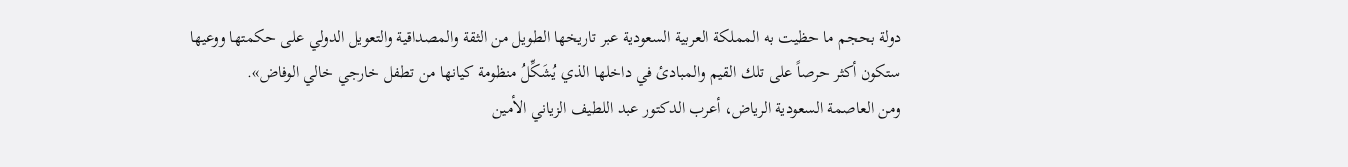دولة بحجم ما حظيت به المملكة العربية السعودية عبر تاريخها الطويل من الثقة والمصداقية والتعويل الدولي على حكمتها ووعيها ستكون أكثر حرصاً على تلك القيم والمبادئ في داخلها الذي يُشَكِّلُ منظومة كيانها من تطفل خارجي خالي الوفاض».
ومن العاصمة السعودية الرياض، أعرب الدكتور عبد اللطيف الزياني الأمين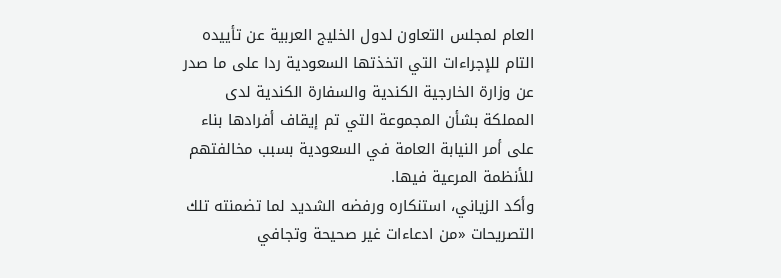العام لمجلس التعاون لدول الخليج العربية عن تأييده التام للإجراءات التي اتخذتها السعودية ردا على ما صدر عن وزارة الخارجية الكندية والسفارة الكندية لدى المملكة بشأن المجموعة التي تم إيقاف أفرادها بناء على أمر النيابة العامة في السعودية بسبب مخالفتهم للأنظمة المرعية فيها.
وأكد الزياني، استنكاره ورفضه الشديد لما تضمنته تلك التصريحات «من ادعاءات غير صحيحة وتجافي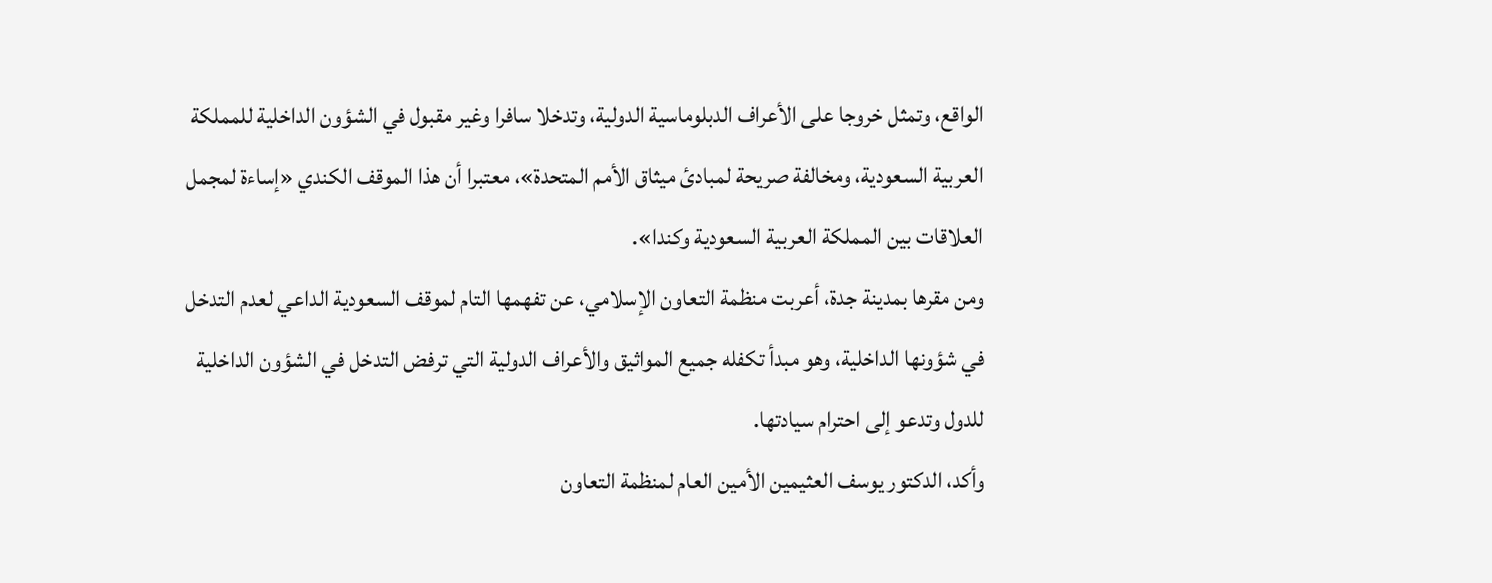الواقع، وتمثل خروجا على الأعراف الدبلوماسية الدولية، وتدخلا سافرا وغير مقبول في الشؤون الداخلية للمملكة العربية السعودية، ومخالفة صريحة لمبادئ ميثاق الأمم المتحدة»، معتبرا أن هذا الموقف الكندي «إساءة لمجمل العلاقات بين المملكة العربية السعودية وكندا».
ومن مقرها بمدينة جدة، أعربت منظمة التعاون الإسلامي، عن تفهمها التام لموقف السعودية الداعي لعدم التدخل في شؤونها الداخلية، وهو مبدأ تكفله جميع المواثيق والأعراف الدولية التي ترفض التدخل في الشؤون الداخلية للدول وتدعو إلى احترام سيادتها.
وأكد، الدكتور يوسف العثيمين الأمين العام لمنظمة التعاون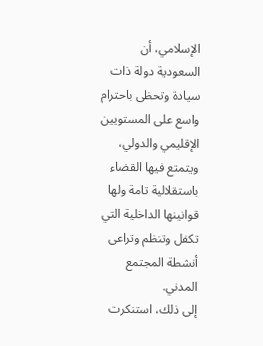الإسلامي، أن السعودية دولة ذات سيادة وتحظى باحترام واسع على المستويين الإقليمي والدولي، ويتمتع فيها القضاء باستقلالية تامة ولها قوانينها الداخلية التي تكفل وتنظم وتراعى أنشطة المجتمع المدني.
إلى ذلك، استنكرت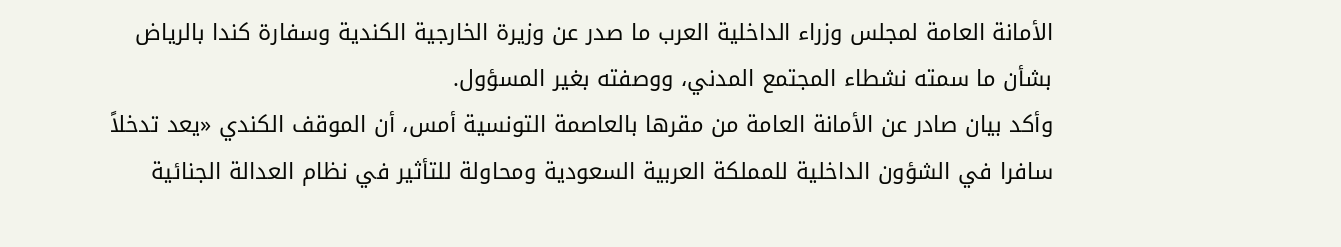الأمانة العامة لمجلس وزراء الداخلية العرب ما صدر عن وزيرة الخارجية الكندية وسفارة كندا بالرياض بشأن ما سمته نشطاء المجتمع المدني، ووصفته بغير المسؤول.
وأكد بيان صادر عن الأمانة العامة من مقرها بالعاصمة التونسية أمس، أن الموقف الكندي «يعد تدخلاً سافرا في الشؤون الداخلية للمملكة العربية السعودية ومحاولة للتأثير في نظام العدالة الجنائية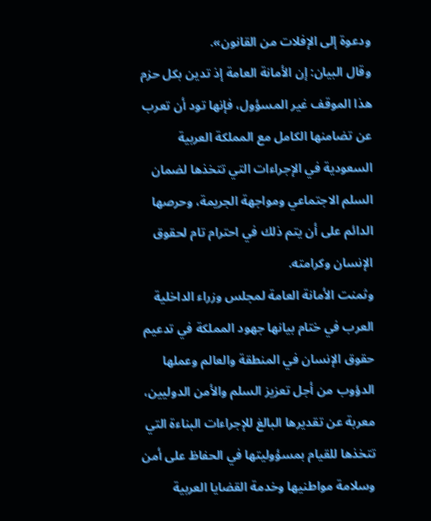ودعوة إلى الإفلات من القانون».
وقال البيان: إن الأمانة العامة إذ تدين بكل حزم هذا الموقف غير المسؤول، فإنها تود أن تعرب عن تضامنها الكامل مع المملكة العربية السعودية في الإجراءات التي تتخذها لضمان السلم الاجتماعي ومواجهة الجريمة، وحرصها الدائم على أن يتم ذلك في احترام تام لحقوق الإنسان وكرامته.
وثمنت الأمانة العامة لمجلس وزراء الداخلية العرب في ختام بيانها جهود المملكة في تدعيم حقوق الإنسان في المنطقة والعالم وعملها الدؤوب من أجل تعزيز السلم والأمن الدوليين، معربة عن تقديرها البالغ للإجراءات البناءة التي تتخذها للقيام بمسؤوليتها في الحفاظ على أمن وسلامة مواطنيها وخدمة القضايا العربية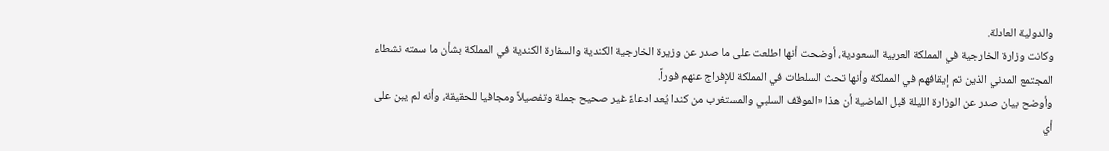والدولية العادلة.
وكانت وزارة الخارجية في المملكة العربية السعودية، أوضحت أنها اطلعت على ما صدر عن وزيرة الخارجية الكندية والسفارة الكندية في المملكة بشأن ما سمته نشطاء المجتمع المدني الذين تم إيقافهم في المملكة وأنها تحث السلطات في المملكة للإفراج عنهم فوراً.
وأوضح بيان صدر عن الوزارة الليلة قبل الماضية أن هذا «الموقف السلبي والمستغرب من كندا يُعد ادعاءً غير صحيح جملة وتفصيلاً ومجافيا للحقيقة، وأنه لم يبن على أي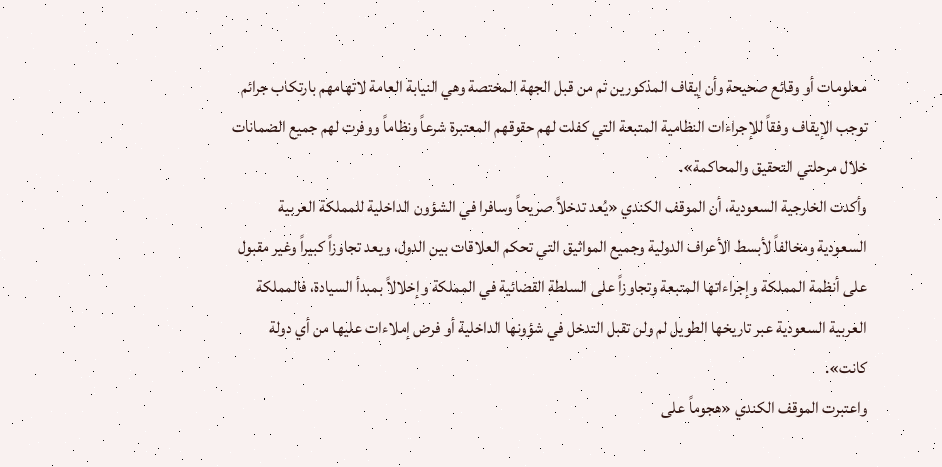معلومات أو وقائع صحيحة وأن إيقاف المذكورين تم من قبل الجهة المختصة وهي النيابة العامة لاتهامهم بارتكاب جرائم توجب الإيقاف وفقاً للإجراءات النظامية المتبعة التي كفلت لهم حقوقهم المعتبرة شرعاً ونظاماً ووفرت لهم جميع الضمانات خلال مرحلتي التحقيق والمحاكمة».
وأكدت الخارجية السعودية، أن الموقف الكندي «يُعد تدخلاً صريحاً وسافرا في الشؤون الداخلية للمملكة العربية السعودية ومخالفاً لأبسط الأعراف الدولية وجميع المواثيق التي تحكم العلاقات بين الدول، ويعد تجاوزاً كبيراً وغير مقبول على أنظمة المملكة وإجراءاتها المتبعة وتجاوزاً على السلطة القضائية في المملكة وإخلالاً بمبدأ السيادة، فالمملكة العربية السعودية عبر تاريخها الطويل لم ولن تقبل التدخل في شؤونها الداخلية أو فرض إملاءات عليها من أي دولة كانت».
واعتبرت الموقف الكندي «هجوماً على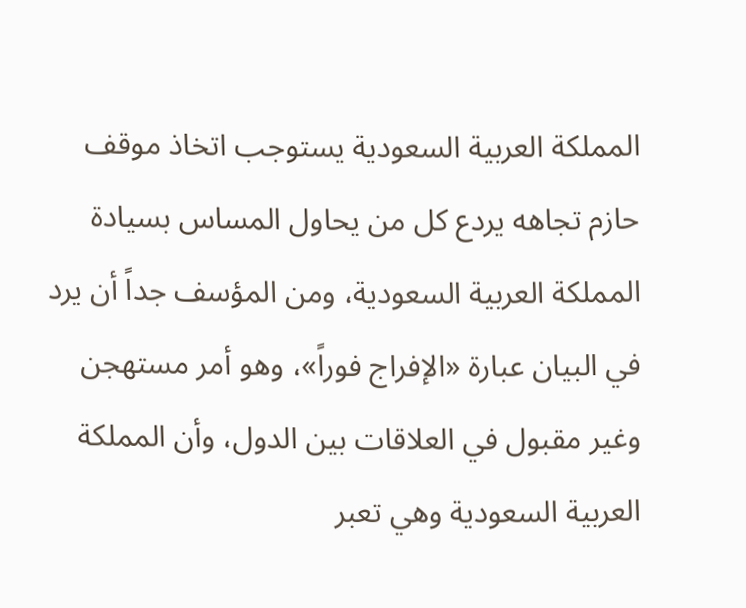المملكة العربية السعودية يستوجب اتخاذ موقف حازم تجاهه يردع كل من يحاول المساس بسيادة المملكة العربية السعودية، ومن المؤسف جداً أن يرد في البيان عبارة «الإفراج فوراً»، وهو أمر مستهجن وغير مقبول في العلاقات بين الدول، وأن المملكة العربية السعودية وهي تعبر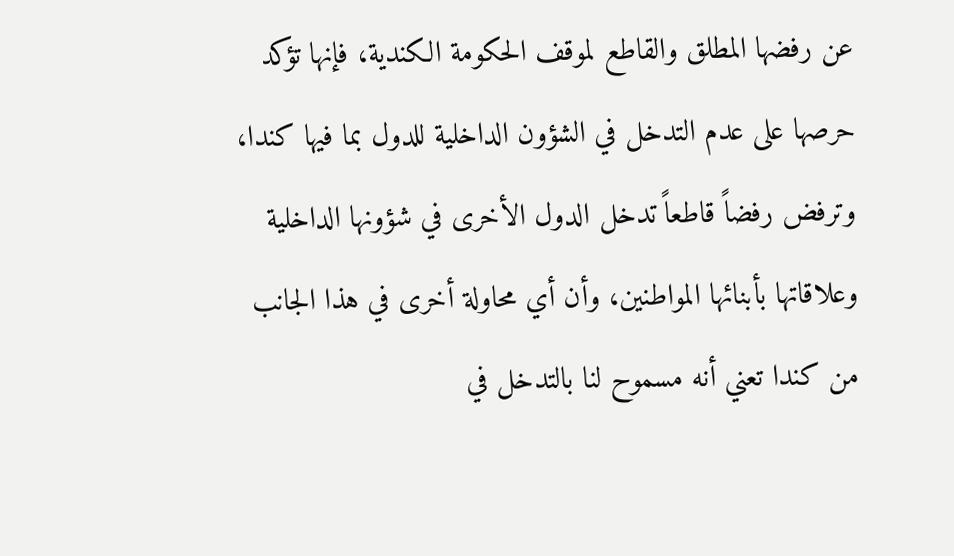عن رفضها المطلق والقاطع لموقف الحكومة الكندية، فإنها تؤكد حرصها على عدم التدخل في الشؤون الداخلية للدول بما فيها كندا، وترفض رفضاً قاطعاً تدخل الدول الأخرى في شؤونها الداخلية وعلاقاتها بأبنائها المواطنين، وأن أي محاولة أخرى في هذا الجانب من كندا تعني أنه مسموح لنا بالتدخل في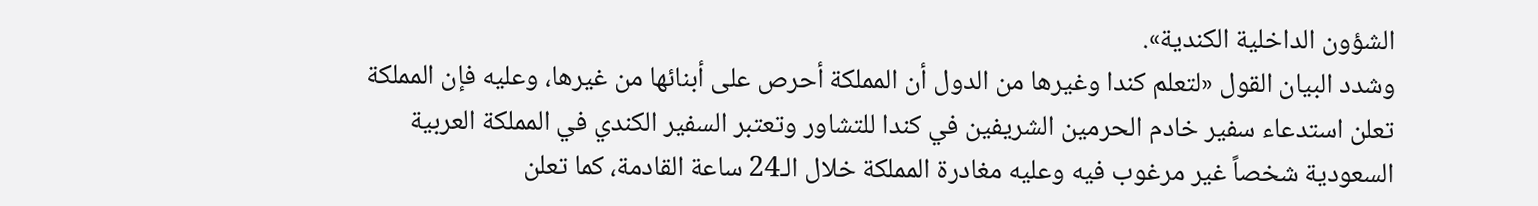الشؤون الداخلية الكندية».
وشدد البيان القول «لتعلم كندا وغيرها من الدول أن المملكة أحرص على أبنائها من غيرها، وعليه فإن المملكة تعلن استدعاء سفير خادم الحرمين الشريفين في كندا للتشاور وتعتبر السفير الكندي في المملكة العربية السعودية شخصاً غير مرغوب فيه وعليه مغادرة المملكة خلال الـ24 ساعة القادمة، كما تعلن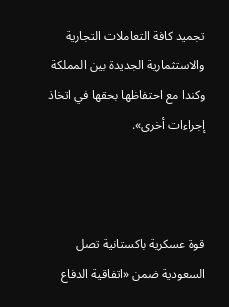تجميد كافة التعاملات التجارية والاستثمارية الجديدة بين المملكة وكندا مع احتفاظها بحقها في اتخاذ إجراءات أخرى».



قوة عسكرية باكستانية تصل السعودية ضمن «اتفاقية الدفاع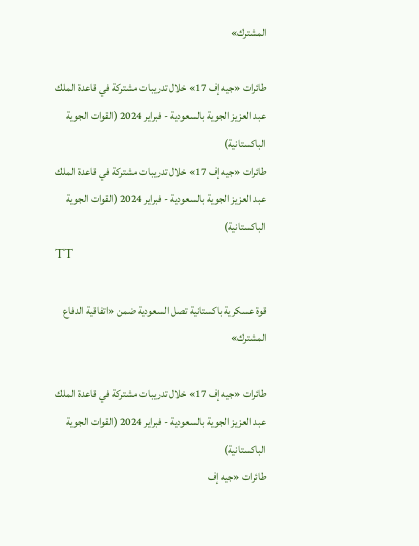المشترك»

طائرات «جيه إف 17» خلال تدريبات مشتركة في قاعدة الملك عبد العزيز الجوية بالسعودية - فبراير 2024 (القوات الجوية الباكستانية)
طائرات «جيه إف 17» خلال تدريبات مشتركة في قاعدة الملك عبد العزيز الجوية بالسعودية - فبراير 2024 (القوات الجوية الباكستانية)
TT

قوة عسكرية باكستانية تصل السعودية ضمن «اتفاقية الدفاع المشترك»

طائرات «جيه إف 17» خلال تدريبات مشتركة في قاعدة الملك عبد العزيز الجوية بالسعودية - فبراير 2024 (القوات الجوية الباكستانية)
طائرات «جيه إف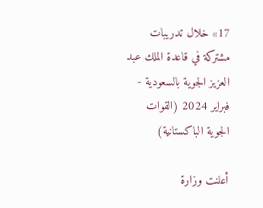17» خلال تدريبات مشتركة في قاعدة الملك عبد العزيز الجوية بالسعودية - فبراير 2024 (القوات الجوية الباكستانية)

أعلنت وزارة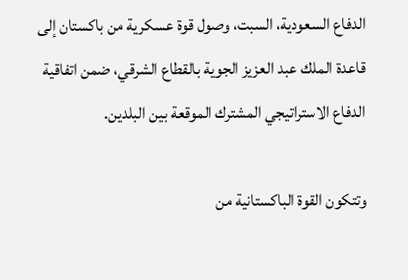الدفاع السعودية، السبت، وصول قوة عسكرية من باكستان إلى قاعدة الملك عبد العزيز الجوية بالقطاع الشرقي، ضمن اتفاقية الدفاع الاستراتيجي المشترك الموقعة بين البلدين.

وتتكون القوة الباكستانية من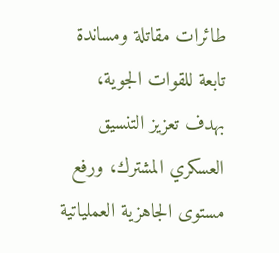طائرات مقاتلة ومساندة تابعة للقوات الجوية، بهدف تعزيز التنسيق العسكري المشترك، ورفع مستوى الجاهزية العملياتية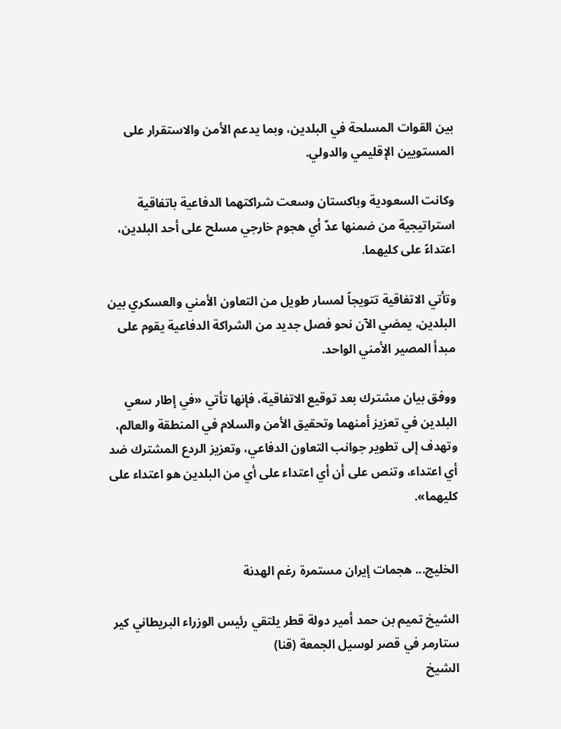بين القوات المسلحة في البلدين، وبما يدعم الأمن والاستقرار على المستويين الإقليمي والدولي.

وكانت السعودية وباكستان وسعت شراكتهما الدفاعية باتفاقية استراتيجية من ضمنها عدّ أي هجوم خارجي مسلح على أحد البلدين، اعتداءً على كليهما.

وتأتي الاتفاقية تتويجاً لمسار طويل من التعاون الأمني والعسكري بين البلدين، يمضي الآن نحو فصل جديد من الشراكة الدفاعية يقوم على مبدأ المصير الأمني الواحد.

ووفق بيان مشترك بعد توقيع الاتفاقية، فإنها تأتي «في إطار سعي البلدين في تعزيز أمنهما وتحقيق الأمن والسلام في المنطقة والعالم، وتهدف إلى تطوير جوانب التعاون الدفاعي، وتعزيز الردع المشترك ضد أي اعتداء، وتنص على أن أي اعتداء على أي من البلدين هو اعتداء على كليهما».


الخليج... هجمات إيران مستمرة رغم الهدنة

الشيخ تميم بن حمد أمير دولة قطر يلتقي رئيس الوزراء البريطاني كير ستارمر في قصر لوسيل الجمعة (قنا)
الشيخ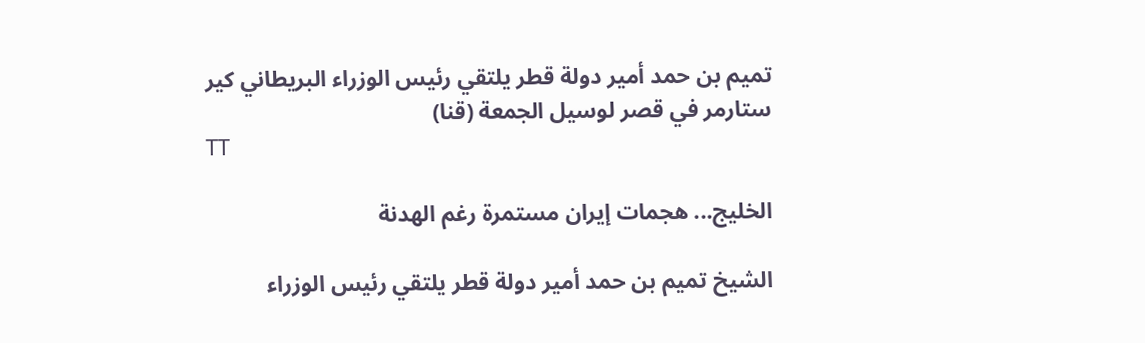تميم بن حمد أمير دولة قطر يلتقي رئيس الوزراء البريطاني كير ستارمر في قصر لوسيل الجمعة (قنا)
TT

الخليج... هجمات إيران مستمرة رغم الهدنة

الشيخ تميم بن حمد أمير دولة قطر يلتقي رئيس الوزراء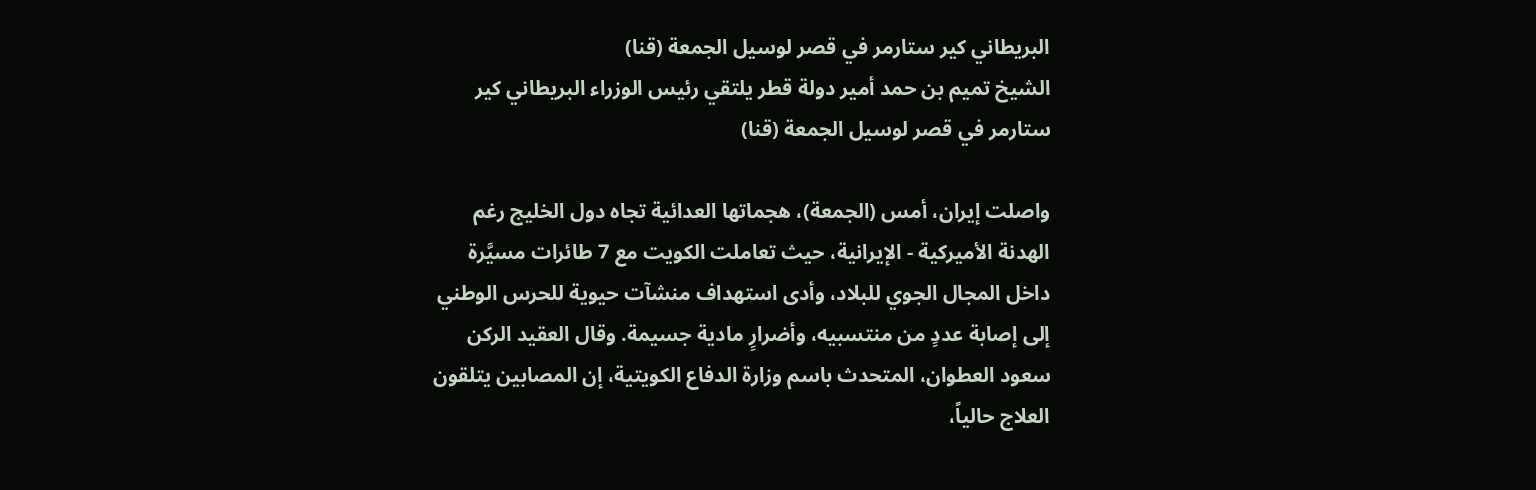البريطاني كير ستارمر في قصر لوسيل الجمعة (قنا)
الشيخ تميم بن حمد أمير دولة قطر يلتقي رئيس الوزراء البريطاني كير ستارمر في قصر لوسيل الجمعة (قنا)

واصلت إيران، أمس (الجمعة)، هجماتها العدائية تجاه دول الخليج رغم الهدنة الأميركية - الإيرانية، حيث تعاملت الكويت مع 7 طائرات مسيَّرة داخل المجال الجوي للبلاد، وأدى استهداف منشآت حيوية للحرس الوطني إلى إصابة عددٍ من منتسبيه، وأضرارٍ مادية جسيمة. وقال العقيد الركن سعود العطوان، المتحدث باسم وزارة الدفاع الكويتية، إن المصابين يتلقون العلاج حالياً،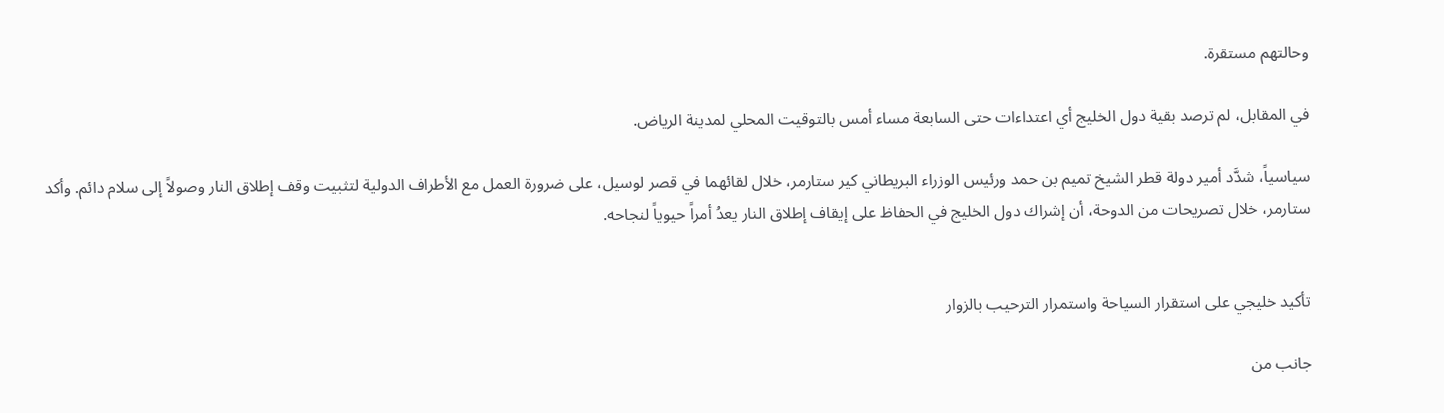وحالتهم مستقرة.

في المقابل، لم ترصد بقية دول الخليج أي اعتداءات حتى السابعة مساء أمس بالتوقيت المحلي لمدينة الرياض.

سياسياً، شدَّد أمير دولة قطر الشيخ تميم بن حمد ورئيس الوزراء البريطاني كير ستارمر، خلال لقائهما في قصر لوسيل، على ضرورة العمل مع الأطراف الدولية لتثبيت وقف إطلاق النار وصولاً إلى سلام دائم. وأكد ستارمر، خلال تصريحات من الدوحة، أن إشراك دول الخليج في الحفاظ على إيقاف إطلاق النار يعدُ أمراً حيوياً لنجاحه.


تأكيد خليجي على استقرار السياحة واستمرار الترحيب بالزوار

جانب من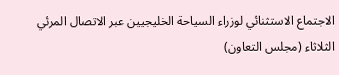الاجتماع الاستثنائي لوزراء السياحة الخليجيين عبر الاتصال المرئي الثلاثاء (مجلس التعاون)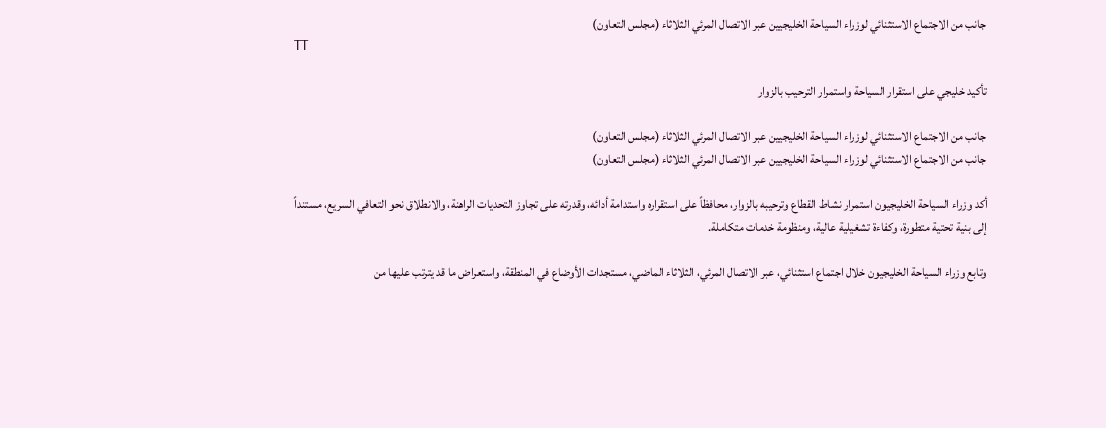جانب من الاجتماع الاستثنائي لوزراء السياحة الخليجيين عبر الاتصال المرئي الثلاثاء (مجلس التعاون)
TT

تأكيد خليجي على استقرار السياحة واستمرار الترحيب بالزوار

جانب من الاجتماع الاستثنائي لوزراء السياحة الخليجيين عبر الاتصال المرئي الثلاثاء (مجلس التعاون)
جانب من الاجتماع الاستثنائي لوزراء السياحة الخليجيين عبر الاتصال المرئي الثلاثاء (مجلس التعاون)

أكد وزراء السياحة الخليجيون استمرار نشاط القطاع وترحيبه بالزوار، محافظاً على استقراره واستدامة أدائه، وقدرته على تجاوز التحديات الراهنة، والانطلاق نحو التعافي السريع، مستنداً إلى بنية تحتية متطورة، وكفاءة تشغيلية عالية، ومنظومة خدمات متكاملة.

وتابع وزراء السياحة الخليجيون خلال اجتماع استثنائي، عبر الاتصال المرئي، الثلاثاء الماضي، مستجدات الأوضاع في المنطقة، واستعراض ما قد يترتب عليها من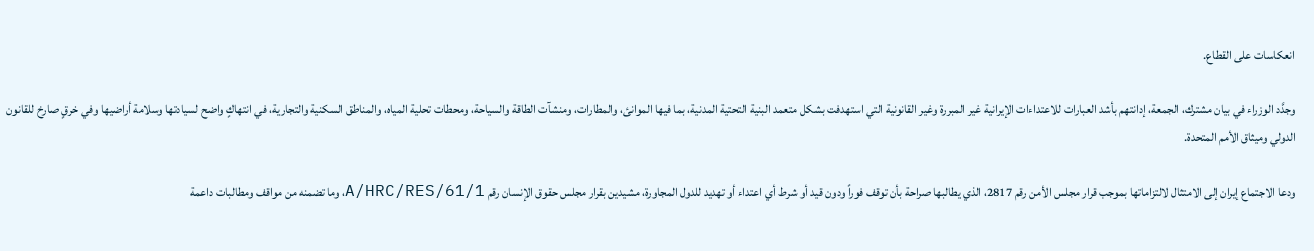انعكاسات على القطاع.

وجدَّد الوزراء في بيان مشترك، الجمعة، إدانتهم بأشد العبارات للاعتداءات الإيرانية غير المبررة وغير القانونية التي استهدفت بشكل متعمد البنية التحتية المدنية، بما فيها الموانئ، والمطارات، ومنشآت الطاقة والسياحة، ومحطات تحلية المياه، والمناطق السكنية والتجارية، في انتهاكٍ واضح لسيادتها وسلامة أراضيها وفي خرقٍ صارخ للقانون الدولي وميثاق الأمم المتحدة.

ودعا الاجتماع إيران إلى الامتثال لالتزاماتها بموجب قرار مجلس الأمن رقم 2817، الذي يطالبها صراحة بأن توقف فوراً ودون قيد أو شرط أي اعتداء أو تهديد للدول المجاورة، مشيدين بقرار مجلس حقوق الإنسان رقم A/HRC/RES/61/1، وما تضمنه من مواقف ومطالبات داعمة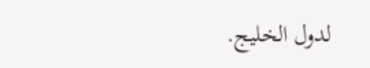لدول الخليج.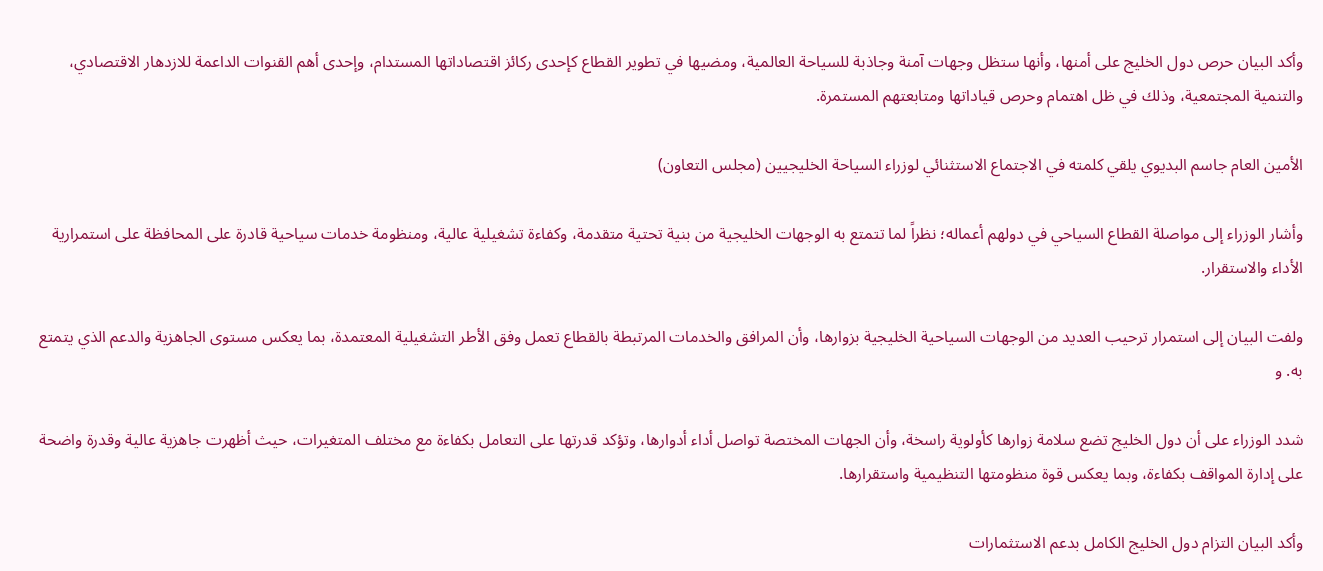وأكد البيان حرص دول الخليج على أمنها، وأنها ستظل وجهات آمنة وجاذبة للسياحة العالمية، ومضيها في تطوير القطاع كإحدى ركائز اقتصاداتها المستدام، وإحدى أهم القنوات الداعمة للازدهار الاقتصادي، والتنمية المجتمعية، وذلك في ظل اهتمام وحرص قياداتها ومتابعتهم المستمرة.

الأمين العام جاسم البديوي يلقي كلمته في الاجتماع الاستثنائي لوزراء السياحة الخليجيين (مجلس التعاون)

وأشار الوزراء إلى مواصلة القطاع السياحي في دولهم أعماله؛ نظراً لما تتمتع به الوجهات الخليجية من بنية تحتية متقدمة، وكفاءة تشغيلية عالية، ومنظومة خدمات سياحية قادرة على المحافظة على استمرارية الأداء والاستقرار.

ولفت البيان إلى استمرار ترحيب العديد من الوجهات السياحية الخليجية بزوارها، وأن المرافق والخدمات المرتبطة بالقطاع تعمل وفق الأطر التشغيلية المعتمدة، بما يعكس مستوى الجاهزية والدعم الذي يتمتع به. و

شدد الوزراء على أن دول الخليج تضع سلامة زوارها كأولوية راسخة، وأن الجهات المختصة تواصل أداء أدوارها، وتؤكد قدرتها على التعامل بكفاءة مع مختلف المتغيرات، حيث أظهرت جاهزية عالية وقدرة واضحة على إدارة المواقف بكفاءة، وبما يعكس قوة منظومتها التنظيمية واستقرارها.

وأكد البيان التزام دول الخليج الكامل بدعم الاستثمارات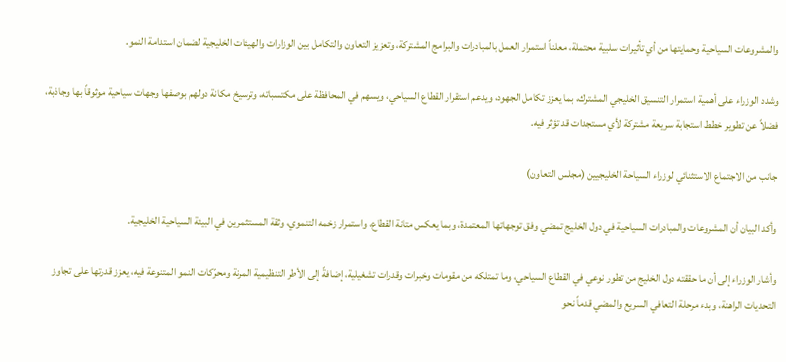والمشروعات السياحية وحمايتها من أي تأثيرات سلبية محتملة، معلناً استمرار العمل بالمبادرات والبرامج المشتركة، وتعزيز التعاون والتكامل بين الوزارات والهيئات الخليجية لضمان استدامة النمو.

وشدد الوزراء على أهمية استمرار التنسيق الخليجي المشترك، بما يعزز تكامل الجهود، ويدعم استقرار القطاع السياحي، ويسهم في المحافظة على مكتسباته، وترسيخ مكانة دولهم بوصفها وجهات سياحية موثوقاً بها وجاذبة، فضلاً عن تطوير خطط استجابة سريعة مشتركة لأي مستجدات قد تؤثر فيه.

جانب من الاجتماع الاستثنائي لوزراء السياحة الخليجيين (مجلس التعاون)

وأكد البيان أن المشروعات والمبادرات السياحية في دول الخليج تمضي وفق توجهاتها المعتمدة، وبما يعكس متانة القطاع، واستمرار زخمه التنموي، وثقة المستثمرين في البيئة السياحية الخليجية.

وأشار الوزراء إلى أن ما حققته دول الخليج من تطور نوعي في القطاع السياحي، وما تمتلكه من مقومات وخبرات وقدرات تشغيلية، إضافةً إلى الأطر التنظيمية المرنة ومحرّكات النمو المتنوعة فيه، يعزز قدرتها على تجاوز التحديات الراهنة، وبدء مرحلة التعافي السريع والمضي قدماً نحو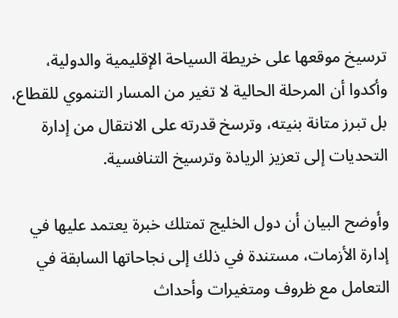ترسيخ موقعها على خريطة السياحة الإقليمية والدولية، وأكدوا أن المرحلة الحالية لا تغير من المسار التنموي للقطاع، بل تبرز متانة بنيته، وترسخ قدرته على الانتقال من إدارة التحديات إلى تعزيز الريادة وترسيخ التنافسية.

وأوضح البيان أن دول الخليج تمتلك خبرة يعتمد عليها في إدارة الأزمات، مستندة في ذلك إلى نجاحاتها السابقة في التعامل مع ظروف ومتغيرات وأحداث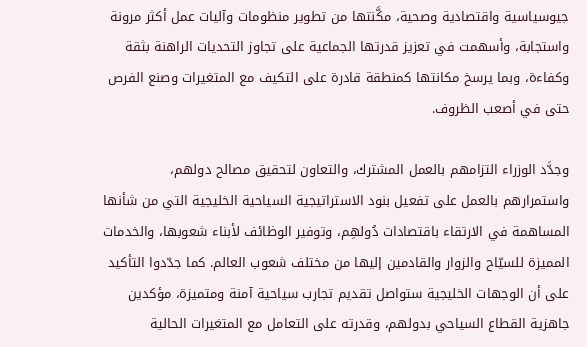جيوسياسية واقتصادية وصحية، مكَّنتها من تطوير منظومات وآليات عمل أكثر مرونة واستجابة، وأسهمت في تعزيز قدرتها الجماعية على تجاوز التحديات الراهنة بثقة وكفاءة، وبما يرسخ مكانتها كمنطقة قادرة على التكيف مع المتغيرات وصنع الفرص حتى في أصعب الظروف.

وجدَّد الوزراء التزامهم بالعمل المشترك، والتعاون لتحقيق مصالح دولهم، واستمرارهم بالعمل على تفعيل بنود الاستراتيجية السياحية الخليجية التي من شأنها المساهمة في الارتقاء باقتصادات دُولهِم، وتوفير الوظائف لأبناء شعوبها، والخدمات المميزة للسيّاح والزوار والقادمين إليها من مختلف شعوب العالم. كما جدّدوا التأكيد على أن الوجهات الخليجية ستواصل تقديم تجارب سياحية آمنة ومتميزة، مؤكدين جاهزية القطاع السياحي بدولهم، وقدرته على التعامل مع المتغيرات الحالية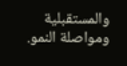والمستقبلية ومواصلة النمو.